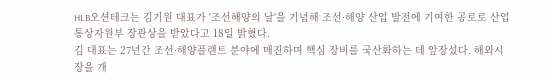HLB오션테크는 김기원 대표가 '조선해양의 날'을 기념해 조선·해양 산업 발전에 기여한 공로로 산업통상자원부 장관상을 받았다고 18일 밝혔다.
김 대표는 27년간 조선·해양플랜트 분야에 매진하며 핵심 장비를 국산화하는 데 앞장섰다. 해외시장을 개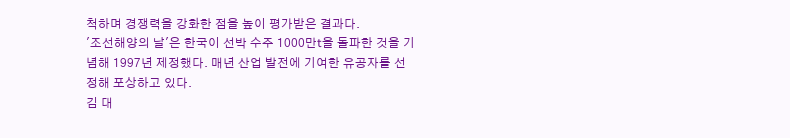척하며 경쟁력을 강화한 점을 높이 평가받은 결과다.
'조선해양의 날'은 한국이 선박 수주 1000만t을 돌파한 것을 기념해 1997년 제정했다. 매년 산업 발전에 기여한 유공자를 선정해 포상하고 있다.
김 대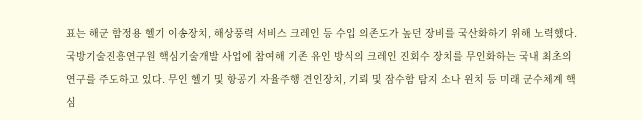표는 해군 함정용 헬기 이송장치, 해상풍력 서비스 크레인 등 수입 의존도가 높던 장비를 국산화하기 위해 노력했다. 국방기술진흥연구원 핵심기술개발 사업에 참여해 기존 유인 방식의 크레인 진회수 장치를 무인화하는 국내 최초의 연구를 주도하고 있다. 무인 헬기 및 항공기 자율주행 견인장치, 기뢰 및 잠수함 탐지 소나 윈치 등 미래 군수체계 핵심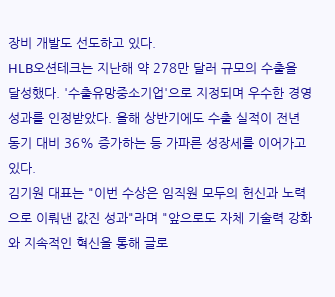장비 개발도 선도하고 있다.
HLB오션테크는 지난해 약 278만 달러 규모의 수출을 달성했다. '수출유망중소기업'으로 지정되며 우수한 경영 성과를 인정받았다. 올해 상반기에도 수출 실적이 전년 동기 대비 36% 증가하는 등 가파른 성장세를 이어가고 있다.
김기원 대표는 "이번 수상은 임직원 모두의 헌신과 노력으로 이뤄낸 값진 성과"라며 "앞으로도 자체 기술력 강화와 지속적인 혁신을 통해 글로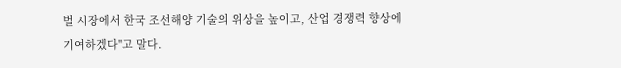벌 시장에서 한국 조선해양 기술의 위상을 높이고, 산업 경쟁력 향상에 기여하겠다"고 말다.